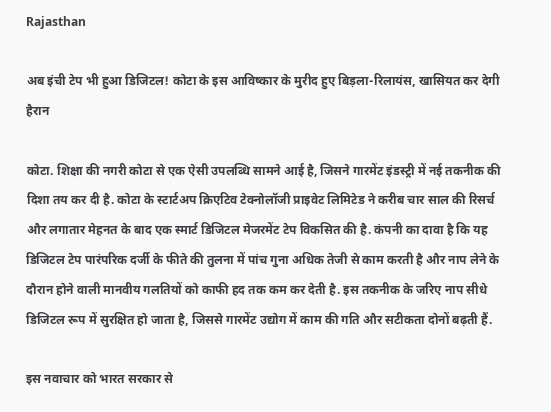Rajasthan

अब इंची टेप भी हुआ डिजिटल! कोटा के इस आविष्कार के मुरीद हुए बिड़ला-रिलायंस, खासियत कर देगी हैरान

कोटा. शिक्षा की नगरी कोटा से एक ऐसी उपलब्धि सामने आई है, जिसने गारमेंट इंडस्ट्री में नई तकनीक की दिशा तय कर दी है. कोटा के स्टार्टअप क्रिएटिव टेक्नोलॉजी प्राइवेट लिमिटेड ने करीब चार साल की रिसर्च और लगातार मेहनत के बाद एक स्मार्ट डिजिटल मेजरमेंट टेप विकसित की है. कंपनी का दावा है कि यह डिजिटल टेप पारंपरिक दर्जी के फीते की तुलना में पांच गुना अधिक तेजी से काम करती है और नाप लेने के दौरान होने वाली मानवीय गलतियों को काफी हद तक कम कर देती है. इस तकनीक के जरिए नाप सीधे डिजिटल रूप में सुरक्षित हो जाता है, जिससे गारमेंट उद्योग में काम की गति और सटीकता दोनों बढ़ती हैं.

इस नवाचार को भारत सरकार से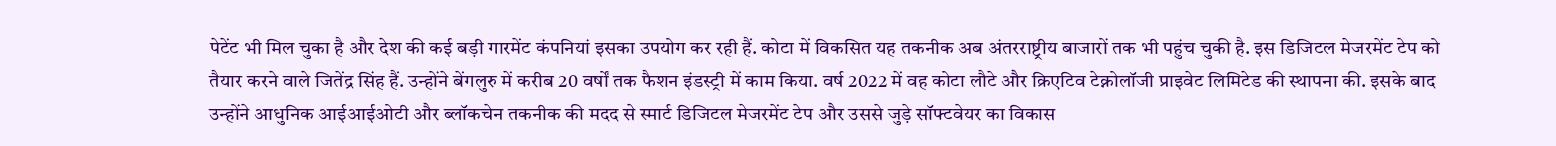पेटेंट भी मिल चुका है और देश की कई बड़ी गारमेंट कंपनियां इसका उपयोग कर रही हैं. कोटा में विकसित यह तकनीक अब अंतरराष्ट्रीय बाजारों तक भी पहुंच चुकी है. इस डिजिटल मेजरमेंट टेप को तैयार करने वाले जितेंद्र सिंह हैं. उन्होंने बेंगलुरु में करीब 20 वर्षों तक फैशन इंडस्ट्री में काम किया. वर्ष 2022 में वह कोटा लौटे और क्रिएटिव टेक्नोलॉजी प्राइवेट लिमिटेड की स्थापना की. इसके बाद उन्होंने आधुनिक आईआईओटी और ब्लॉकचेन तकनीक की मदद से स्मार्ट डिजिटल मेजरमेंट टेप और उससे जुड़े सॉफ्टवेयर का विकास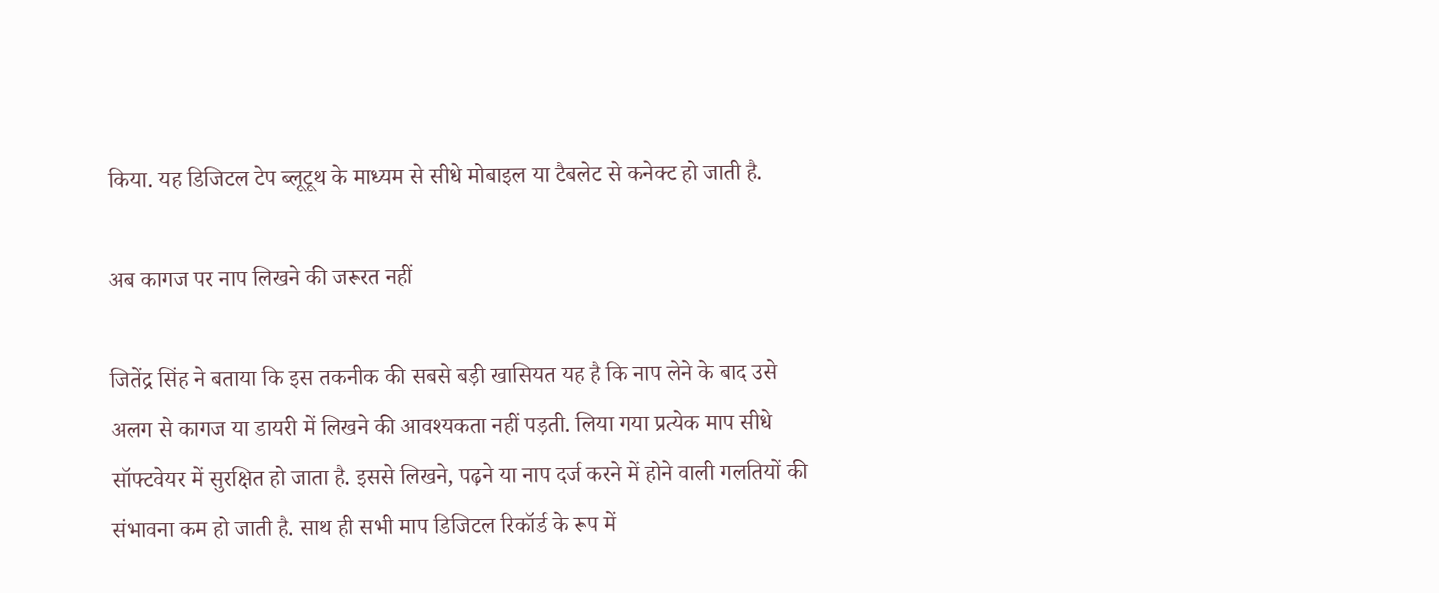किया. यह डिजिटल टेप ब्लूटूथ के माध्यम से सीधे मोबाइल या टैबलेट से कनेक्ट हो जाती है.

अब कागज पर नाप लिखने की जरूरत नहीं

जितेंद्र सिंह ने बताया कि इस तकनीक की सबसे बड़ी खासियत यह है कि नाप लेने के बाद उसे अलग से कागज या डायरी में लिखने की आवश्यकता नहीं पड़ती. लिया गया प्रत्येक माप सीधे सॉफ्टवेयर में सुरक्षित हो जाता है. इससे लिखने, पढ़ने या नाप दर्ज करने में होने वाली गलतियों की संभावना कम हो जाती है. साथ ही सभी माप डिजिटल रिकॉर्ड के रूप में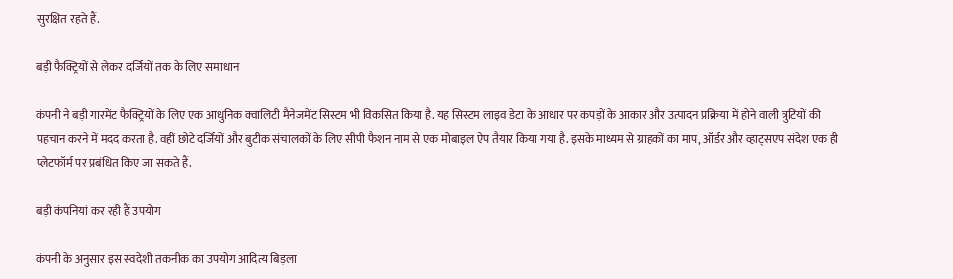सुरक्षित रहते हैं.

बड़ी फैक्ट्रियों से लेकर दर्जियों तक के लिए समाधान

कंपनी ने बड़ी गारमेंट फैक्ट्रियों के लिए एक आधुनिक क्वालिटी मैनेजमेंट सिस्टम भी विकसित किया है. यह सिस्टम लाइव डेटा के आधार पर कपड़ों के आकार और उत्पादन प्रक्रिया में होने वाली त्रुटियों की पहचान करने में मदद करता है. वहीं छोटे दर्जियों और बुटीक संचालकों के लिए सीपी फैशन नाम से एक मोबाइल ऐप तैयार किया गया है. इसके माध्यम से ग्राहकों का माप, ऑर्डर और व्हाट्सएप संदेश एक ही प्लेटफॉर्म पर प्रबंधित किए जा सकते हैं.

बड़ी कंपनियां कर रही हैं उपयोग

कंपनी के अनुसार इस स्वदेशी तकनीक का उपयोग आदित्य बिड़ला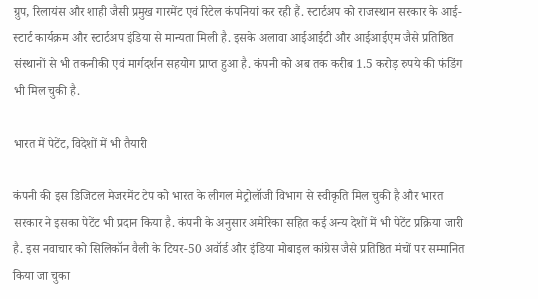ग्रुप, रिलायंस और शाही जैसी प्रमुख गारमेंट एवं रिटेल कंपनियां कर रही हैं. स्टार्टअप को राजस्थान सरकार के आई-स्टार्ट कार्यक्रम और स्टार्टअप इंडिया से मान्यता मिली है. इसके अलावा आईआईटी और आईआईएम जैसे प्रतिष्ठित संस्थानों से भी तकनीकी एवं मार्गदर्शन सहयोग प्राप्त हुआ है. कंपनी को अब तक करीब 1.5 करोड़ रुपये की फंडिंग भी मिल चुकी है.

भारत में पेटेंट, विदेशों में भी तैयारी

कंपनी की इस डिजिटल मेजरमेंट टेप को भारत के लीगल मेट्रोलॉजी विभाग से स्वीकृति मिल चुकी है और भारत सरकार ने इसका पेटेंट भी प्रदान किया है. कंपनी के अनुसार अमेरिका सहित कई अन्य देशों में भी पेटेंट प्रक्रिया जारी है. इस नवाचार को सिलिकॉन वैली के टियर-50 अवॉर्ड और इंडिया मोबाइल कांग्रेस जैसे प्रतिष्ठित मंचों पर सम्मानित किया जा चुका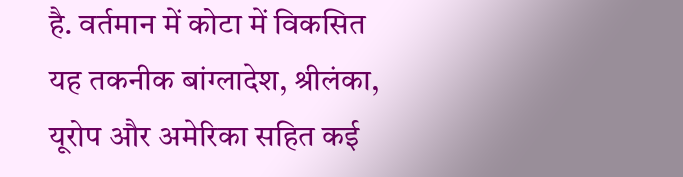है. वर्तमान में कोटा में विकसित यह तकनीक बांग्लादेश, श्रीलंका, यूरोप और अमेरिका सहित कई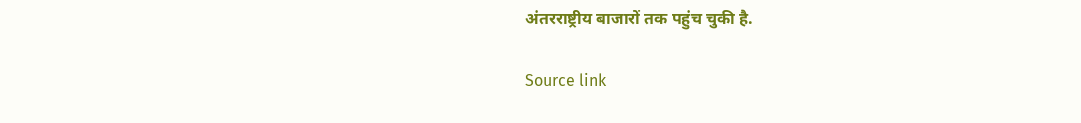अंतरराष्ट्रीय बाजारों तक पहुंच चुकी है.

Source link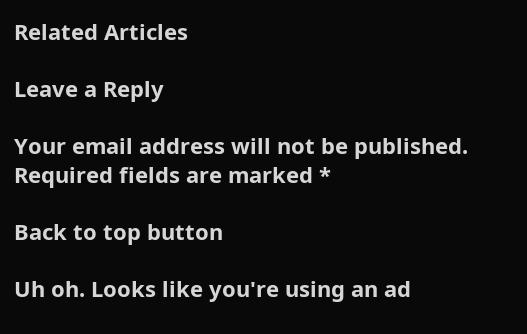Related Articles

Leave a Reply

Your email address will not be published. Required fields are marked *

Back to top button

Uh oh. Looks like you're using an ad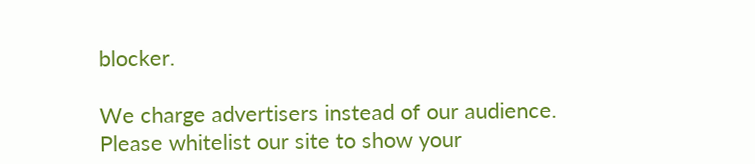blocker.

We charge advertisers instead of our audience. Please whitelist our site to show your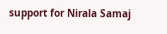support for Nirala Samaj